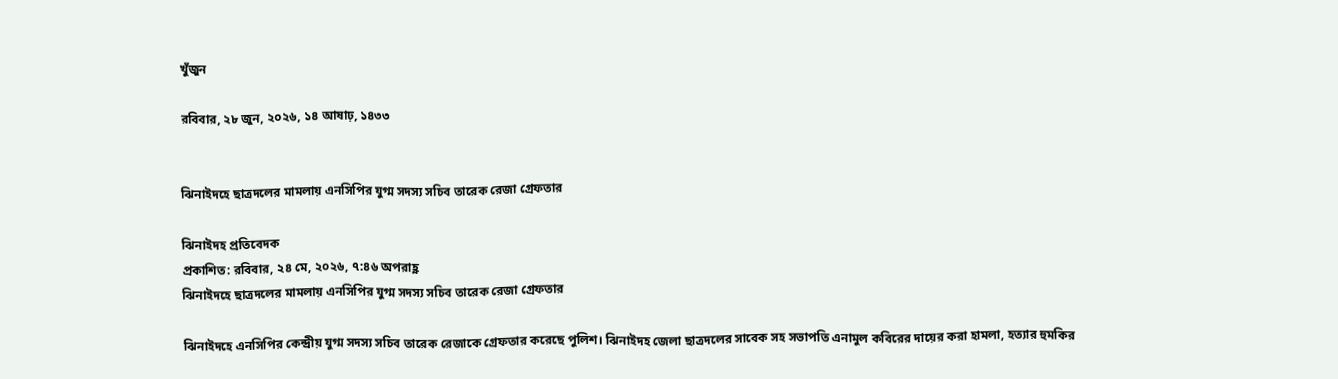খুঁজুন

রবিবার, ২৮ জুন, ২০২৬, ১৪ আষাঢ়, ১৪৩৩


ঝিনাইদহে ছাত্রদলের মামলায় এনসিপির যুগ্ম সদস্য সচিব তারেক রেজা গ্রেফতার

ঝিনাইদহ প্রতিবেদক
প্রকাশিত: রবিবার, ২৪ মে, ২০২৬, ৭:৪৬ অপরাহ্ণ
ঝিনাইদহে ছাত্রদলের মামলায় এনসিপির যুগ্ম সদস্য সচিব তারেক রেজা গ্রেফতার

ঝিনাইদহে এনসিপির কেন্দ্রীয় যুগ্ম সদস্য সচিব তারেক রেজাকে গ্রেফতার করেছে পুলিশ। ঝিনাইদহ জেলা ছাত্রদলের সাবেক সহ সভাপতি এনামুল কবিরের দায়ের করা হামলা, হত্যার হুমকির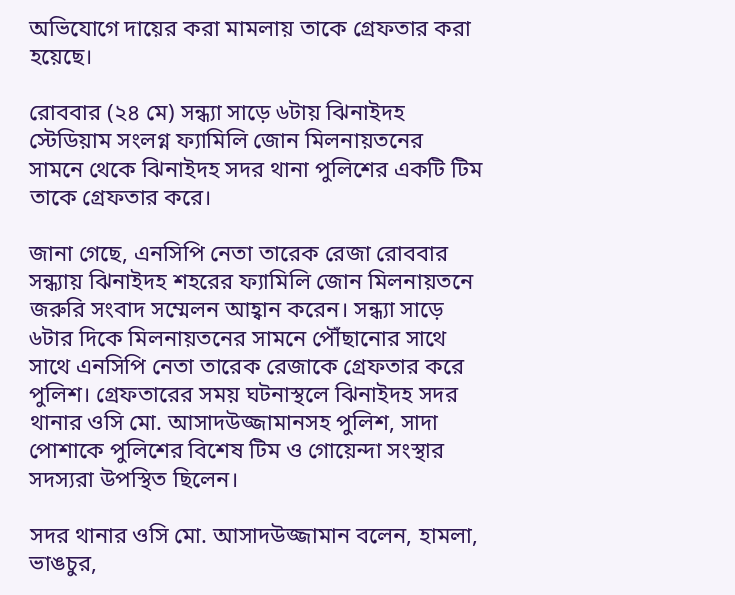অভিযোগে দায়ের করা মামলায় তাকে গ্রেফতার করা হয়েছে।

রোববার (২৪ মে) সন্ধ্যা সাড়ে ৬টায় ঝিনাইদহ স্টেডিয়াম সংলগ্ন ফ্যামিলি জোন মিলনায়তনের সামনে থেকে ঝিনাইদহ সদর থানা পুলিশের একটি টিম তাকে গ্রেফতার করে।

জানা গেছে, এনসিপি নেতা তারেক রেজা রোববার সন্ধ্যায় ঝিনাইদহ শহরের ফ্যামিলি জোন মিলনায়তনে জরুরি সংবাদ সম্মেলন আহ্বান করেন। সন্ধ্যা সাড়ে ৬টার দিকে মিলনায়তনের সামনে পৌঁছানোর সাথে সাথে এনসিপি নেতা তারেক রেজাকে গ্রেফতার করে পুলিশ। গ্রেফতারের সময় ঘটনাস্থলে ঝিনাইদহ সদর থানার ওসি মো. আসাদউজ্জামানসহ পুলিশ, সাদা পোশাকে পুলিশের বিশেষ টিম ও গোয়েন্দা সংস্থার সদস্যরা উপস্থিত ছিলেন।

সদর থানার ওসি মো. আসাদউজ্জামান বলেন, হামলা, ভাঙচুর,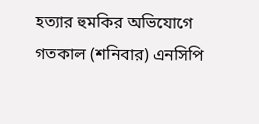হত্যার হুমকির অভিযোগে গতকাল (শনিবার) এনসিপি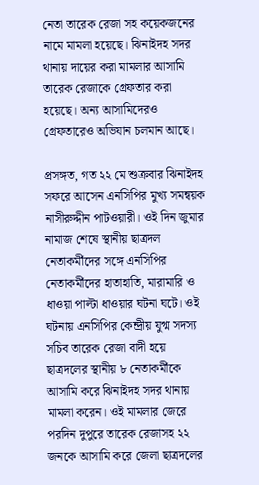নেতা তারেক রেজা সহ কয়েকজনের নামে মামলা হয়েছে। ঝিনাইদহ সদর থানায় দায়ের করা মামলার আসামি তারেক রেজাকে গ্রেফতার করা হয়েছে। অন্য আসামিদেরও গ্রেফতারেও অভিযান চলমান আছে।

প্রসঙ্গত, গত ২২ মে শুক্রবার ঝিনাইদহ সফরে আসেন এনসিপির মুখ্য সমন্বয়ক নাসীরুদ্দীন পাটওয়ারী। ওই দিন জুমার নামাজ শেষে স্থানীয় ছাত্রদল নেতাকর্মীদের সঙ্গে এনসিপির নেতাকর্মীদের হাতাহাতি, মারামারি ও ধাওয়া পাল্টা ধাওয়ার ঘটনা ঘটে। ওই ঘটনায় এনসিপির কেন্দ্রীয় যুগ্ম সদস্য সচিব তারেক রেজা বাদী হয়ে ছাত্রদলের স্থানীয় ৮ নেতাকর্মীকে আসামি করে ঝিনাইদহ সদর থানায় মামলা করেন। ওই মামলার জেরে পরদিন দুপুরে তারেক রেজাসহ ২২ জনকে আসামি করে জেলা ছাত্রদলের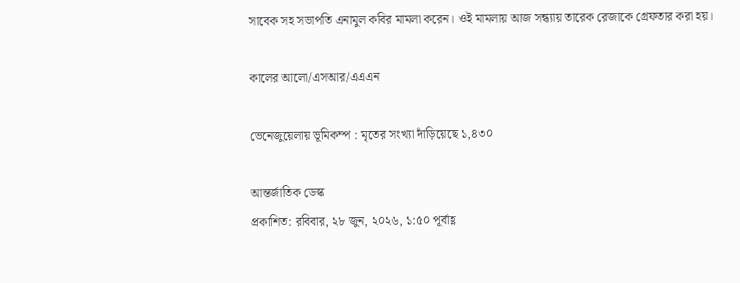সাবেক সহ সভাপতি এনামুল কবির মামলা করেন। ওই মামলায় আজ সন্ধ্যায় তারেক রেজাকে গ্রেফতার করা হয়।

কালের আলো/এসআর/এএএন

ভেনেজুয়েলায় ভূমিকম্প : মৃতের সংখ্যা দাঁড়িয়েছে ১,৪৩০

আন্তর্জাতিক ডেস্ক
প্রকাশিত: রবিবার, ২৮ জুন, ২০২৬, ১:৫০ পূর্বাহ্ণ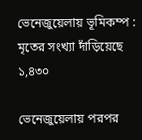ভেনেজুয়েলায় ভূমিকম্প : মৃতের সংখ্যা দাঁড়িয়েছে ১,৪৩০

ভেনেজুয়েলায় পরপর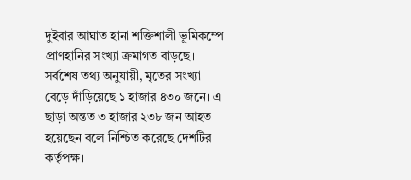দুইবার আঘাত হানা শক্তিশালী ভূমিকম্পে প্রাণহানির সংখ্যা ক্রমাগত বাড়ছে। সর্বশেষ তথ্য অনুযায়ী, মৃতের সংখ্যা বেড়ে দাঁড়িয়েছে ১ হাজার ৪৩০ জনে। এ ছাড়া অন্তত ৩ হাজার ২৩৮ জন আহত হয়েছেন বলে নিশ্চিত করেছে দেশটির কর্তৃপক্ষ।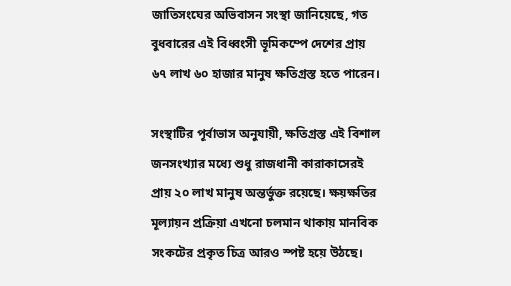জাতিসংঘের অভিবাসন সংস্থা জানিয়েছে, গত বুধবারের এই বিধ্বংসী ভূমিকম্পে দেশের প্রায় ৬৭ লাখ ৬০ হাজার মানুষ ক্ষতিগ্রস্ত হতে পারেন।

সংস্থাটির পূর্বাভাস অনুযায়ী, ক্ষতিগ্রস্ত এই বিশাল জনসংখ্যার মধ্যে শুধু রাজধানী কারাকাসেরই প্রায় ২০ লাখ মানুষ অন্তর্ভুক্ত রয়েছে। ক্ষয়ক্ষতির মূল্যায়ন প্রক্রিয়া এখনো চলমান থাকায় মানবিক সংকটের প্রকৃত চিত্র আরও স্পষ্ট হয়ে উঠছে।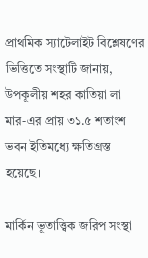প্রাথমিক স্যাটেলাইট বিশ্লেষণের ভিত্তিতে সংস্থাটি জানায়, উপকূলীয় শহর কাতিয়া লা মার-এর প্রায় ৩১.৫ শতাংশ ভবন ইতিমধ্যে ক্ষতিগ্রস্ত হয়েছে।

মার্কিন ভূতাত্ত্বিক জরিপ সংস্থা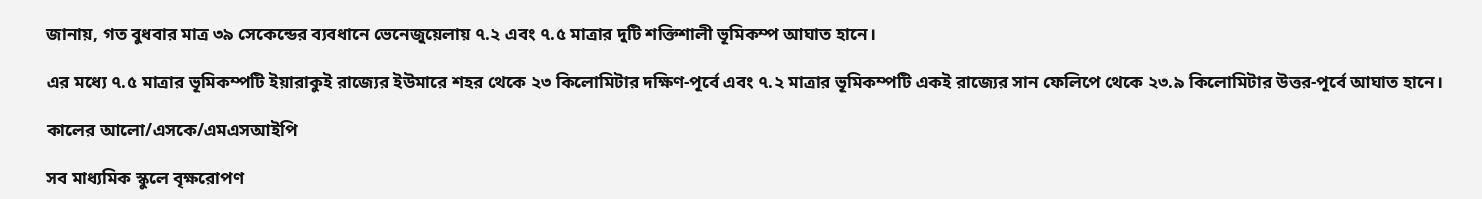জানায়, গত বুধবার মাত্র ৩৯ সেকেন্ডের ব্যবধানে ভেনেজুয়েলায় ৭.২ এবং ৭.৫ মাত্রার দুটি শক্তিশালী ভূমিকম্প আঘাত হানে।

এর মধ্যে ৭.৫ মাত্রার ভূমিকম্পটি ইয়ারাকুই রাজ্যের ইউমারে শহর থেকে ২৩ কিলোমিটার দক্ষিণ-পূর্বে এবং ৭.২ মাত্রার ভূমিকম্পটি একই রাজ্যের সান ফেলিপে থেকে ২৩.৯ কিলোমিটার উত্তর-পূর্বে আঘাত হানে।

কালের আলো/এসকে/এমএসআইপি

সব মাধ্যমিক স্কুলে বৃক্ষরোপণ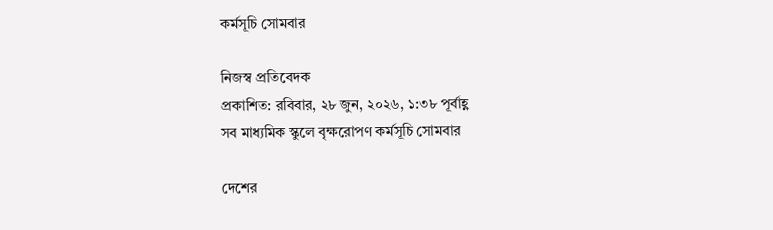কর্মসূচি সোমবার

নিজস্ব প্রতিবেদক
প্রকাশিত: রবিবার, ২৮ জুন, ২০২৬, ১:৩৮ পূর্বাহ্ণ
সব মাধ্যমিক স্কুলে বৃক্ষরোপণ কর্মসূচি সোমবার

দেশের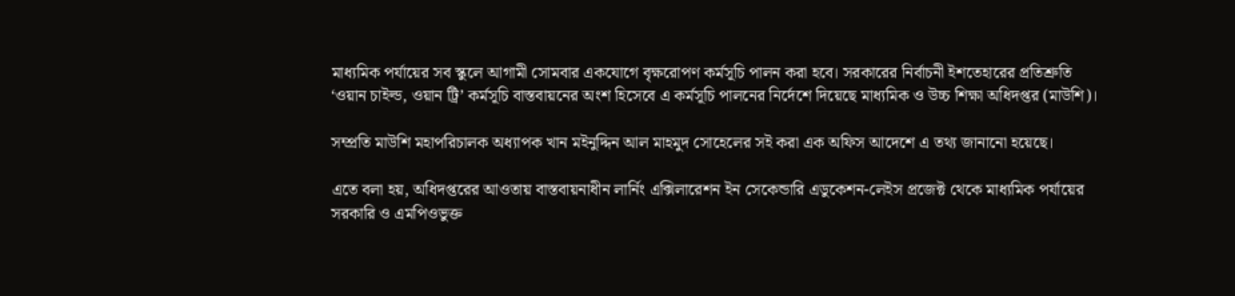মাধ্যমিক পর্যায়ের সব স্কুলে আগামী সোমবার একযোগে বৃক্ষরোপণ কর্মসূচি পালন করা হবে। সরকারের নির্বাচনী ইশতেহারের প্রতিশ্রুতি ‘ওয়ান চাইল্ড, ওয়ান ট্রি’ কর্মসূচি বাস্তবায়নের অংশ হিসেবে এ কর্মসূচি পালনের নির্দেশে দিয়েছে মাধ্যমিক ও উচ্চ শিক্ষা অধিদপ্তর (মাউশি)।

সম্প্রতি মাউশি মহাপরিচালক অধ্যাপক খান মইনুদ্দিন আল মাহমুদ সোহেলের সই করা এক অফিস আদেশে এ তথ্য জানানো হয়েছে।

এতে বলা হয়, অধিদপ্তরের আওতায় বাস্তবায়নাধীন লার্নিং এক্সিলারেশন ইন সেকেন্ডারি এডুকেশন-লেইস প্রজেক্ট থেকে মাধ্যমিক পর্যায়ের সরকারি ও এমপিওভুক্ত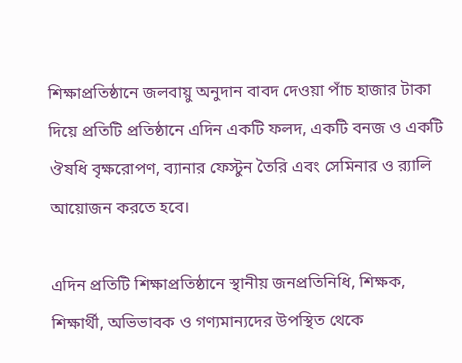শিক্ষাপ্রতিষ্ঠানে জলবায়ু অনুদান বাবদ দেওয়া পাঁচ হাজার টাকা দিয়ে প্রতিটি প্রতিষ্ঠানে এদিন একটি ফলদ, একটি বনজ ও একটি ঔষধি বৃক্ষরোপণ, ব্যানার ফেস্টুন তৈরি এবং সেমিনার ও র‍্যালি আয়োজন করতে হবে।

এদিন প্রতিটি শিক্ষাপ্রতিষ্ঠানে স্থানীয় জনপ্রতিনিধি, শিক্ষক, শিক্ষার্থী, অভিভাবক ও গণ্যমান্যদের উপস্থিত থেকে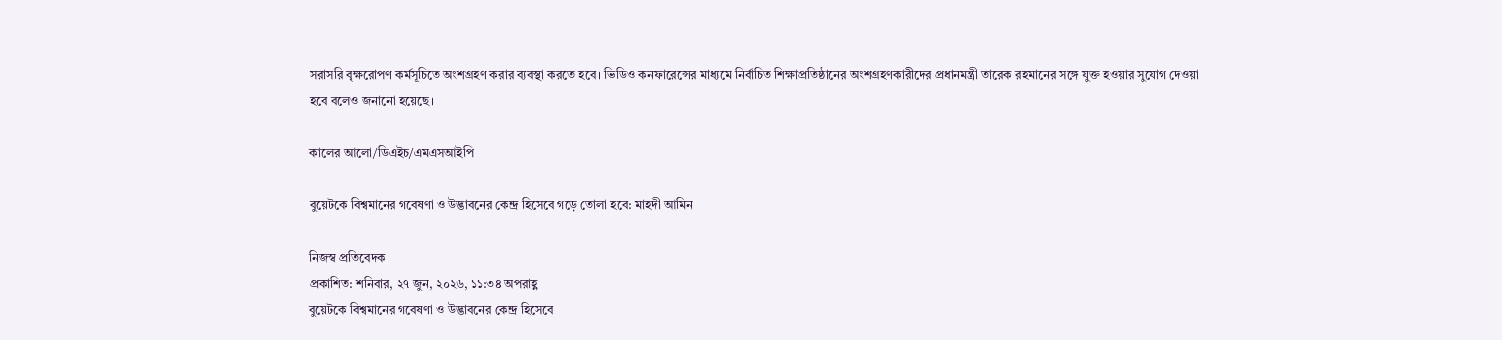সরাসরি বৃক্ষরোপণ কর্মসূচিতে অংশগ্রহণ করার ব্যবস্থা করতে হবে। ভিডিও কনফারেন্সের মাধ্যমে নির্বাচিত শিক্ষাপ্রতিষ্ঠানের অংশগ্রহণকারীদের প্রধানমন্ত্রী তারেক রহমানের সঙ্গে যুক্ত হওয়ার সুযোগ দেওয়া হবে বলেও জনানো হয়েছে।

কালের আলো/ডিএইচ/এমএসআইপি

বুয়েটকে বিশ্বমানের গবেষণা ও উদ্ভাবনের কেন্দ্র হিসেবে গড়ে তোলা হবে: মাহদী আমিন

নিজস্ব প্রতিবেদক
প্রকাশিত: শনিবার, ২৭ জুন, ২০২৬, ১১:৩৪ অপরাহ্ণ
বুয়েটকে বিশ্বমানের গবেষণা ও উদ্ভাবনের কেন্দ্র হিসেবে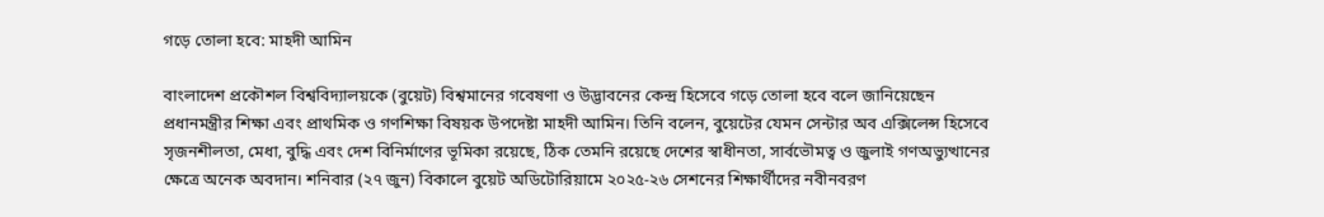গড়ে তোলা হবে: মাহদী আমিন

বাংলাদেশ প্রকৌশল বিশ্ববিদ্যালয়কে (বুয়েট) বিশ্বমানের গবেষণা ও উদ্ভাবনের কেন্দ্র হিসেবে গড়ে তোলা হবে বলে জানিয়েছেন প্রধানমন্ত্রীর শিক্ষা এবং প্রাথমিক ও গণশিক্ষা বিষয়ক উপদেষ্টা মাহদী আমিন। তিনি বলেন, বুয়েটের যেমন সেন্টার অব এক্সিলেন্স হিসেবে সৃজনশীলতা, মেধা, বুদ্ধি এবং দেশ বিনির্মাণের ভূমিকা রয়েছে, ঠিক তেমনি রয়েছে দেশের স্বাধীনতা, সার্বভৌমত্ব ও জুলাই গণঅভ্যুত্থানের ক্ষেত্রে অনেক অবদান। শনিবার (২৭ জুন) বিকালে বুয়েট অডিটোরিয়ামে ২০২৫-২৬ সেশনের শিক্ষার্থীদের নবীনবরণ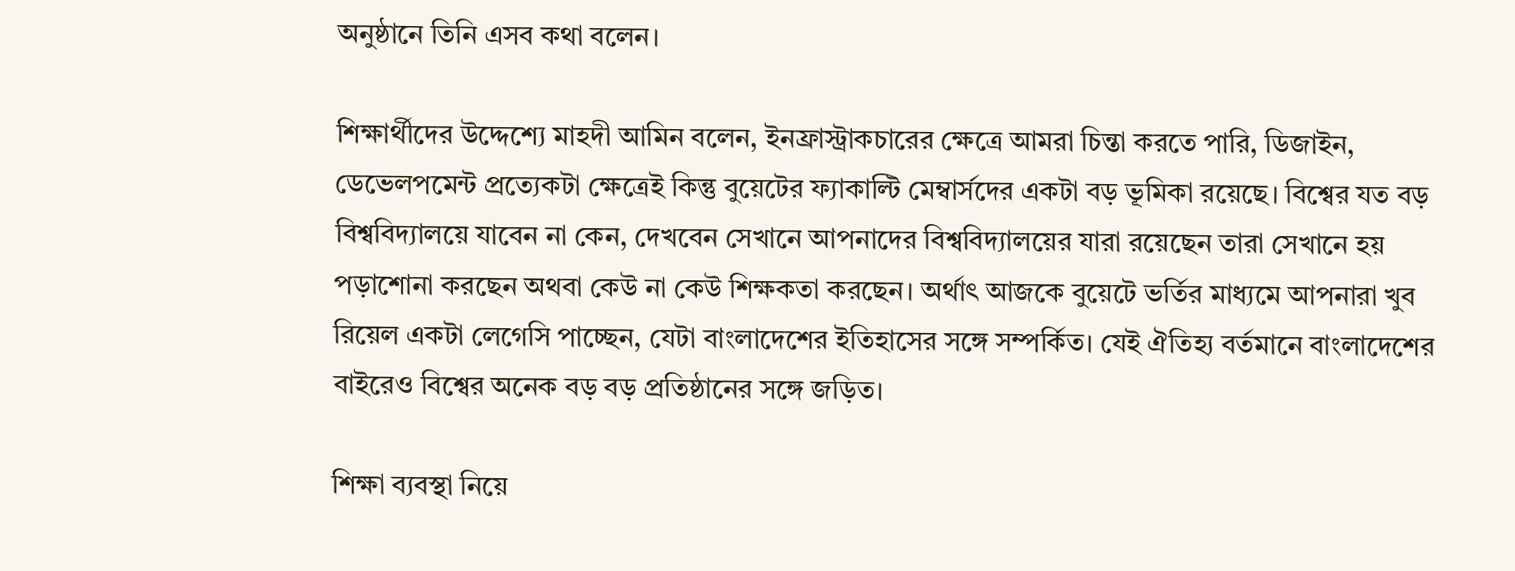অনুষ্ঠানে তিনি এসব কথা বলেন।

শিক্ষার্থীদের উদ্দেশ্যে মাহদী আমিন বলেন, ইনফ্রাস্ট্রাকচারের ক্ষেত্রে আমরা চিন্তা করতে পারি, ডিজাইন, ডেভেলপমেন্ট প্রত্যেকটা ক্ষেত্রেই কিন্তু বুয়েটের ফ্যাকাল্টি মেম্বার্সদের একটা বড় ভূমিকা রয়েছে। বিশ্বের যত বড় বিশ্ববিদ্যালয়ে যাবেন না কেন, দেখবেন সেখানে আপনাদের বিশ্ববিদ্যালয়ের যারা রয়েছেন তারা সেখানে হয় পড়াশোনা করছেন অথবা কেউ না কেউ শিক্ষকতা করছেন। অর্থাৎ আজকে বুয়েটে ভর্তির মাধ্যমে আপনারা খুব রিয়েল একটা লেগেসি পাচ্ছেন, যেটা বাংলাদেশের ইতিহাসের সঙ্গে সম্পর্কিত। যেই ঐতিহ্য বর্তমানে বাংলাদেশের বাইরেও বিশ্বের অনেক বড় বড় প্রতিষ্ঠানের সঙ্গে জড়িত।

শিক্ষা ব্যবস্থা নিয়ে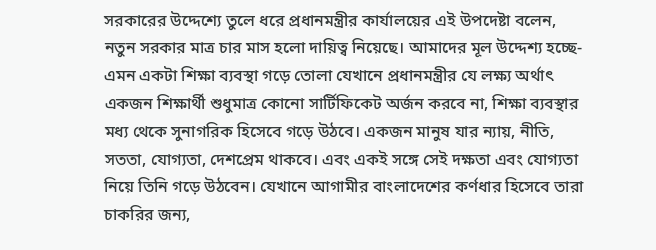সরকারের উদ্দেশ্যে তুলে ধরে প্রধানমন্ত্রীর কার্যালয়ের এই উপদেষ্টা বলেন, নতুন সরকার মাত্র চার মাস হলো দায়িত্ব নিয়েছে। আমাদের মূল উদ্দেশ্য হচ্ছে- এমন একটা শিক্ষা ব্যবস্থা গড়ে তোলা যেখানে প্রধানমন্ত্রীর যে লক্ষ্য অর্থাৎ একজন শিক্ষার্থী শুধুমাত্র কোনো সার্টিফিকেট অর্জন করবে না, শিক্ষা ব্যবস্থার মধ্য থেকে সুনাগরিক হিসেবে গড়ে উঠবে। একজন মানুষ যার ন্যায়, নীতি, সততা, যোগ্যতা, দেশপ্রেম থাকবে। এবং একই সঙ্গে সেই দক্ষতা এবং যোগ্যতা নিয়ে তিনি গড়ে উঠবেন। যেখানে আগামীর বাংলাদেশের কর্ণধার হিসেবে তারা চাকরির জন্য,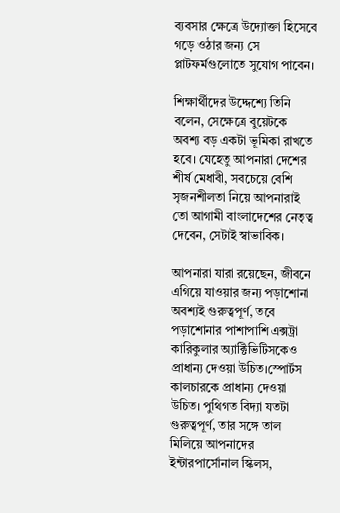ব্যবসার ক্ষেত্রে উদ্যোক্তা হিসেবে গড়ে ওঠার জন্য সে প্লাটফর্মগুলোতে সুযোগ পাবেন।

শিক্ষার্থীদের উদ্দেশ্যে তিনি বলেন, সেক্ষেত্রে বুয়েটকে অবশ্য বড় একটা ভূমিকা রাখতে হবে। যেহেতু আপনারা দেশের শীর্ষ মেধাবী, সবচেয়ে বেশি সৃজনশীলতা নিয়ে আপনারাই তো আগামী বাংলাদেশের নেতৃত্ব দেবেন, সেটাই স্বাভাবিক।

আপনারা যারা রয়েছেন, জীবনে এগিয়ে যাওয়ার জন্য পড়াশোনা অবশ্যই গুরুত্বপূর্ণ, তবে পড়াশোনার পাশাপাশি এক্সট্রা কারিকুলার অ্যাক্টিভিটিসকেও প্রাধান্য দেওয়া উচিত।স্পোর্টস কালচারকে প্রাধান্য দেওয়া উচিত। পুথিগত বিদ্যা যতটা গুরুত্বপূর্ণ, তার সঙ্গে তাল মিলিয়ে আপনাদের ইন্টারপার্সোনাল স্কিলস,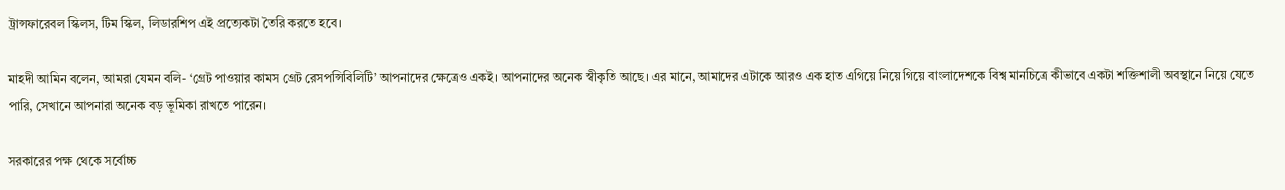ট্রান্সফারেবল স্কিলস, টিম স্কিল, লিডারশিপ এই প্রত্যেকটা তৈরি করতে হবে।

মাহদী আমিন বলেন, আমরা যেমন বলি- ‘গ্রেট পাওয়ার কামস গ্রেট রেসপন্সিবিলিটি’ আপনাদের ক্ষেত্রেও একই। আপনাদের অনেক স্বীকৃতি আছে। এর মানে, আমাদের এটাকে আরও এক হাত এগিয়ে নিয়ে গিয়ে বাংলাদেশকে বিশ্ব মানচিত্রে কীভাবে একটা শক্তিশালী অবস্থানে নিয়ে যেতে পারি, সেখানে আপনারা অনেক বড় ভূমিকা রাখতে পারেন।

সরকারের পক্ষ থেকে সর্বোচ্চ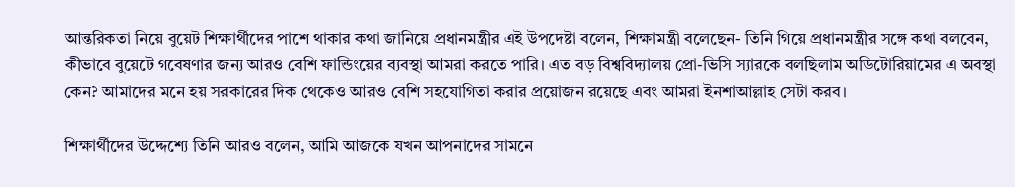আন্তরিকতা নিয়ে বুয়েট শিক্ষার্থীদের পাশে থাকার কথা জানিয়ে প্রধানমন্ত্রীর এই উপদেষ্টা বলেন, শিক্ষামন্ত্রী বলেছেন- তিনি গিয়ে প্রধানমন্ত্রীর সঙ্গে কথা বলবেন, কীভাবে বুয়েটে গবেষণার জন্য আরও বেশি ফান্ডিংয়ের ব্যবস্থা আমরা করতে পারি। এত বড় বিশ্ববিদ্যালয় প্রো-ভিসি স্যারকে বলছিলাম অডিটোরিয়ামের এ অবস্থা কেন? আমাদের মনে হয় সরকারের দিক থেকেও আরও বেশি সহযোগিতা করার প্রয়োজন রয়েছে এবং আমরা ইনশাআল্লাহ সেটা করব।

শিক্ষার্থীদের উদ্দেশ্যে তিনি আরও বলেন, আমি আজকে যখন আপনাদের সামনে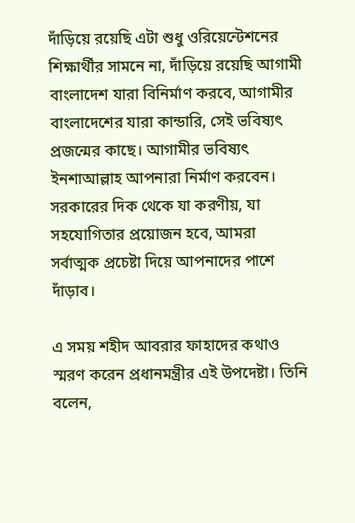দাঁড়িয়ে রয়েছি এটা শুধু ওরিয়েন্টেশনের শিক্ষার্থীর সামনে না, দাঁড়িয়ে রয়েছি আগামী বাংলাদেশ যারা বিনির্মাণ করবে, আগামীর বাংলাদেশের যারা কান্ডারি, সেই ভবিষ্যৎ প্রজন্মের কাছে। আগামীর ভবিষ্যৎ ইনশাআল্লাহ আপনারা নির্মাণ করবেন। সরকারের দিক থেকে যা করণীয়, যা সহযোগিতার প্রয়োজন হবে, আমরা সর্বাত্মক প্রচেষ্টা দিয়ে আপনাদের পাশে দাঁড়াব।

এ সময় শহীদ আবরার ফাহাদের কথাও স্মরণ করেন প্রধানমন্ত্রীর এই উপদেষ্টা। তিনি বলেন,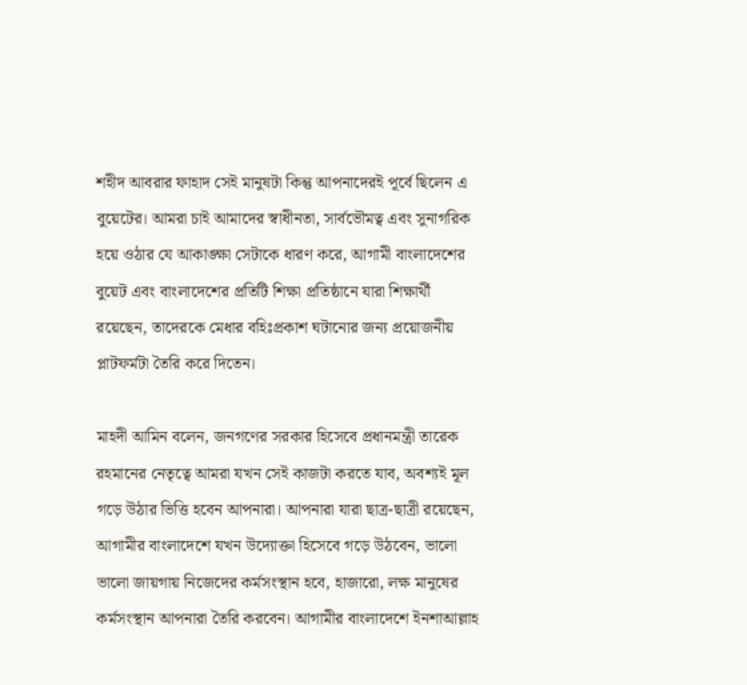শহীদ আবরার ফাহাদ সেই মানুষটা কিন্তু আপনাদেরই পূর্বে ছিলেন এ বুয়েটের। আমরা চাই আমাদের স্বাধীনতা, সার্বভৌমত্ব এবং সুনাগরিক হয়ে ওঠার যে আকাঙ্ক্ষা সেটাকে ধারণ করে, আগামী বাংলাদেশের বুয়েট এবং বাংলাদেশের প্রতিটি শিক্ষা প্রতিষ্ঠানে যারা শিক্ষার্থী রয়েছেন, তাদেরকে মেধার বহিঃপ্রকাশ ঘটানোর জন্য প্রয়োজনীয় প্লাটফর্মটা তৈরি করে দিতেন।

মাহদী আমিন বলেন, জনগণের সরকার হিসেবে প্রধানমন্ত্রী তারেক রহমানের নেতৃত্বে আমরা যখন সেই কাজটা করতে যাব, অবশ্যই মূল গড়ে উঠার ভিত্তি হবেন আপনারা। আপনারা যারা ছাত্র-ছাত্রী রয়েছেন, আগামীর বাংলাদেশে যখন উদ্যোক্তা হিসেবে গড়ে উঠবেন, ভালো ভালো জায়গায় নিজেদের কর্মসংস্থান হবে, হাজারো, লক্ষ মানুষের কর্মসংস্থান আপনারা তৈরি করবেন। আগামীর বাংলাদেশে ইনশাআল্লাহ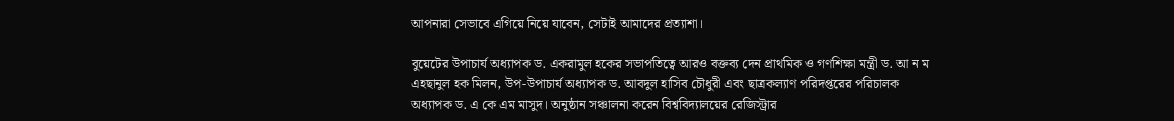আপনারা সেভাবে এগিয়ে নিয়ে যাবেন, সেটাই আমাদের প্রত্যাশা।

বুয়েটের উপাচার্য অধ্যাপক ড. একরামুল হকের সভাপতিত্বে আরও বক্তব্য দেন প্রাথমিক ও গণশিক্ষা মন্ত্রী ড. আ ন ম এহছানুল হক মিলন, উপ-উপাচার্য অধ্যাপক ড. আবদুল হাসিব চৌধুরী এবং ছাত্রকল্যাণ পরিদপ্তরের পরিচালক অধ্যাপক ড. এ কে এম মাসুদ। অনুষ্ঠান সঞ্চালনা করেন বিশ্ববিদ্যালয়ের রেজিস্ট্রার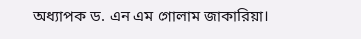অধ্যাপক ড. এন এম গোলাম জাকারিয়া।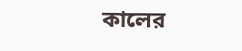কালের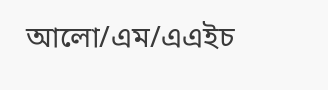আলো/এম/এএইচ